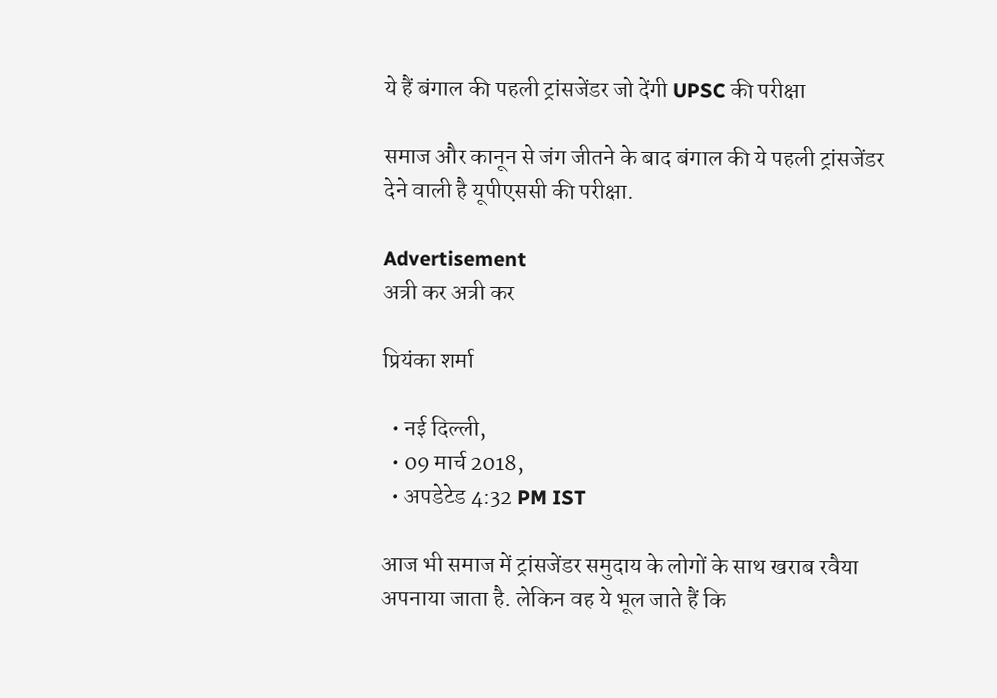ये हैं बंगाल की पहली ट्रांसजेंडर जो देंगी UPSC की परीक्षा

समाज और कानून से जंग जीतने के बाद बंगाल की ये पहली ट्रांसजेंडर देने वाली है यूपीएससी की परीक्षा.

Advertisement
अत्री कर अत्री कर

प्रियंका शर्मा

  • नई दिल्ली,
  • 09 मार्च 2018,
  • अपडेटेड 4:32 PM IST

आज भी समाज में ट्रांसजेंडर समुदाय के लोगों के साथ खराब रवैया अपनाया जाता है. लेकिन वह ये भूल जाते हैं कि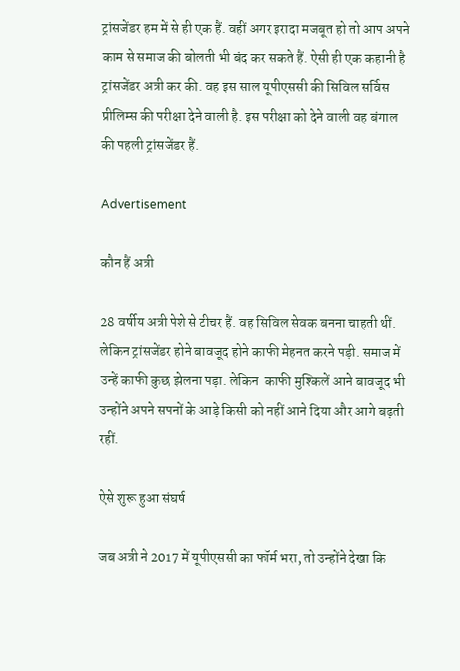ट्रांसजेंडर हम में से ही एक हैं. वहीं अगर इरादा मजबूत हो तो आप अपने काम से समाज की बोलती भी बंद कर सकते हैं. ऐसी ही एक कहानी है ट्रांसजेंडर अत्री कर की. वह इस साल यूपीएससी की सिविल सर्विस प्रीलिम्स की परीक्षा देने वाली है. इस परीक्षा को देने वाली वह बंगाल की पहली ट्रांसजेंडर हैं.

Advertisement

कौन हैं अत्री

28 वर्षीय अत्री पेशे से टीचर हैं. वह सिविल सेवक बनना चाहती थीं. लेकिन ट्रांसजेंडर होने बावजूद होने काफी मेहनत करने पड़ी. समाज में उन्हें काफी कुछ झेलना पड़ा. लेकिन  काफी मुश्किलें आने बावजूद भी उन्होंने अपने सपनों के आड़े किसी को नहीं आने दिया और आगे बढ़ती रहीं.

ऐसे शुरू हुआ संघर्ष

जब अत्री ने 2017 में यूपीएससी का फॉर्म भरा, तो उन्होंने देखा कि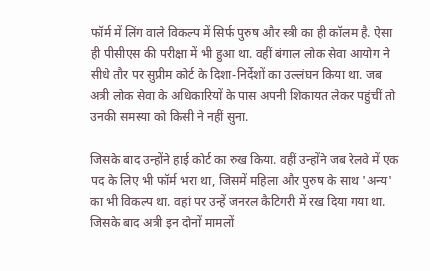फॉर्म में लिंग वाले विकल्प में सिर्फ पुरुष और स्त्री का ही कॉलम है. ऐसा ही पीसीएस की परीक्षा में भी हुआ था. वहीं बंगाल लोक सेवा आयोग ने सीधे तौर पर सुप्रीम कोर्ट के दिशा-निर्देशों का उल्लंघन किया था. जब अत्री लोक सेवा के अधिकारियों के पास अपनी शिकायत लेकर पहुंचीं तो उनकी समस्या को किसी ने नहीं सुना.

जिसके बाद उन्होंने हाई कोर्ट का रुख किया. वहीं उन्होंने जब रेलवे में एक पद के लिए भी फॉर्म भरा था, जिसमें महिला और पुरुष के साथ 'अन्य' का भी विकल्प था. वहां पर उन्हें जनरल कैटिगरी में रख दिया गया था. जिसके बाद अत्री इन दोनों मामलों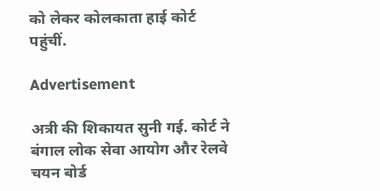को लेकर कोलकाता हाई कोर्ट पहुंचीं.

Advertisement

अत्री की शिकायत सुनी गई. कोर्ट ने बंगाल लोक सेवा आयोग और रेलवे चयन बोर्ड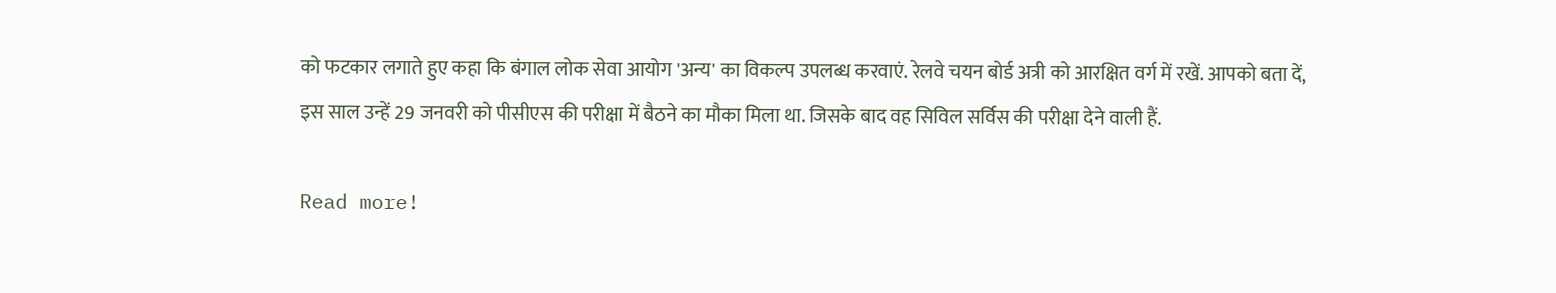को फटकार लगाते हुए कहा कि बंगाल लोक सेवा आयोग 'अन्य' का विकल्प उपलब्ध करवाएं. रेलवे चयन बोर्ड अत्री को आरक्षित वर्ग में रखें. आपको बता दें, इस साल उन्हें 29 जनवरी को पीसीएस की परीक्षा में बैठने का मौका मिला था. जिसके बाद वह सिविल सर्विस की परीक्षा देने वाली हैं.

Read more!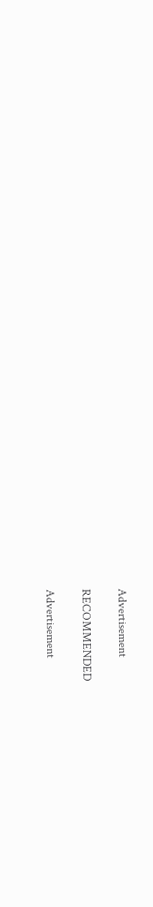Advertisement

RECOMMENDED

Advertisement